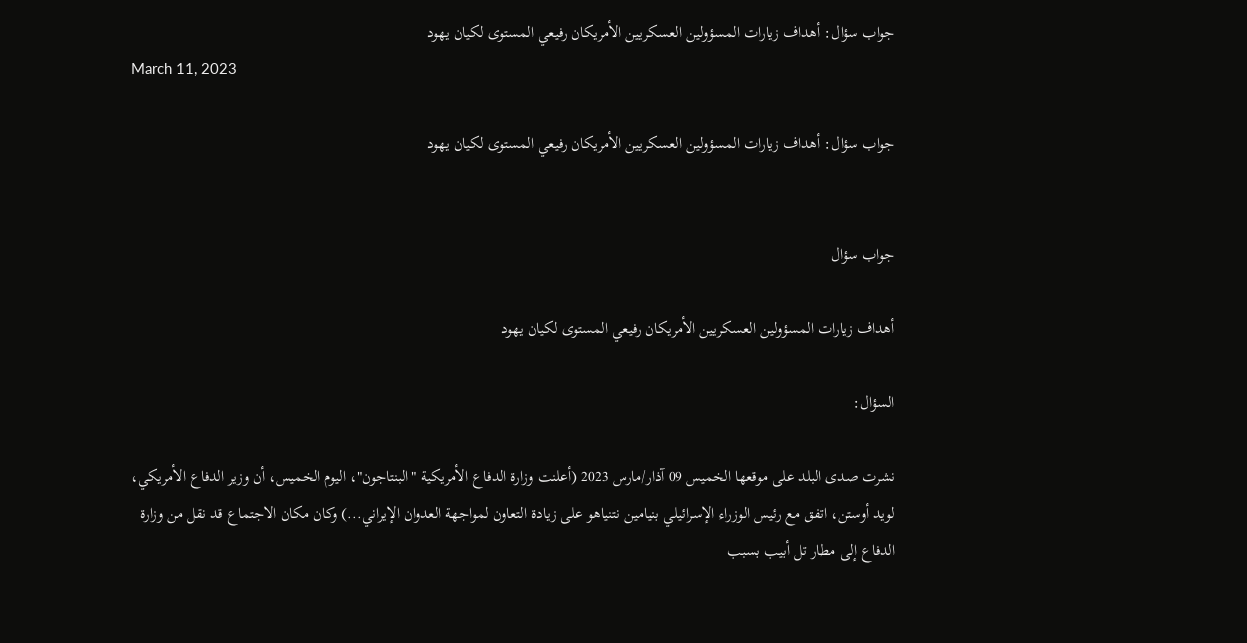جواب سؤال: أهداف زيارات المسؤولين العسكريين الأمريكان رفيعي المستوى لكيان يهود
March 11, 2023

جواب سؤال: أهداف زيارات المسؤولين العسكريين الأمريكان رفيعي المستوى لكيان يهود


جواب سؤال

أهداف زيارات المسؤولين العسكريين الأمريكان رفيعي المستوى لكيان يهود

السؤال:

نشرت صدى البلد على موقعها الخميس 09 آذار/مارس 2023 (أعلنت وزارة الدفاع الأمريكية "البنتاجون"، اليوم الخميس، أن وزير الدفاع الأمريكي، لويد أوستن، اتفق مع رئيس الوزراء الإسرائيلي بنيامين نتنياهو على زيادة التعاون لمواجهة العدوان الإيراني...) وكان مكان الاجتماع قد نقل من وزارة الدفاع إلى مطار تل أبيب بسبب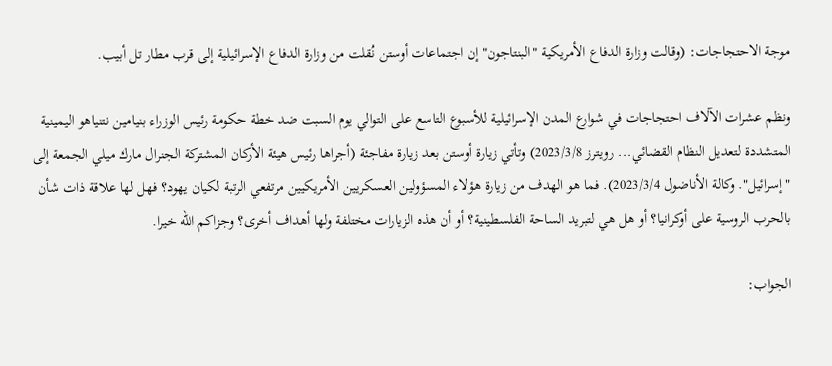موجة الاحتجاجات: (وقالت وزارة الدفاع الأمريكية "البنتاجون" إن اجتماعات أوستن نُقلت من وزارة الدفاع الإسرائيلية إلى قرب مطار تل أبيب.

ونظم عشرات الآلاف احتجاجات في شوارع المدن الإسرائيلية للأسبوع التاسع على التوالي يوم السبت ضد خطة حكومة رئيس الوزراء بنيامين نتنياهو اليمينية المتشددة لتعديل النظام القضائي... رويترز 2023/3/8) وتأتي زيارة أوستن بعد زيارة مفاجئة (أجراها رئيس هيئة الأركان المشتركة الجنرال مارك ميلي الجمعة إلى "إسرائيل". وكالة الأناضول 2023/3/4). فما هو الهدف من زيارة هؤلاء المسؤولين العسكريين الأمريكيين مرتفعي الرتبة لكيان يهود؟ فهل لها علاقة ذات شأن بالحرب الروسية على أوكرانيا؟ أو هل هي لتبريد الساحة الفلسطينية؟ أو أن هذه الزيارات مختلفة ولها أهداف أخرى؟ وجزاكم الله خيرا.

الجواب: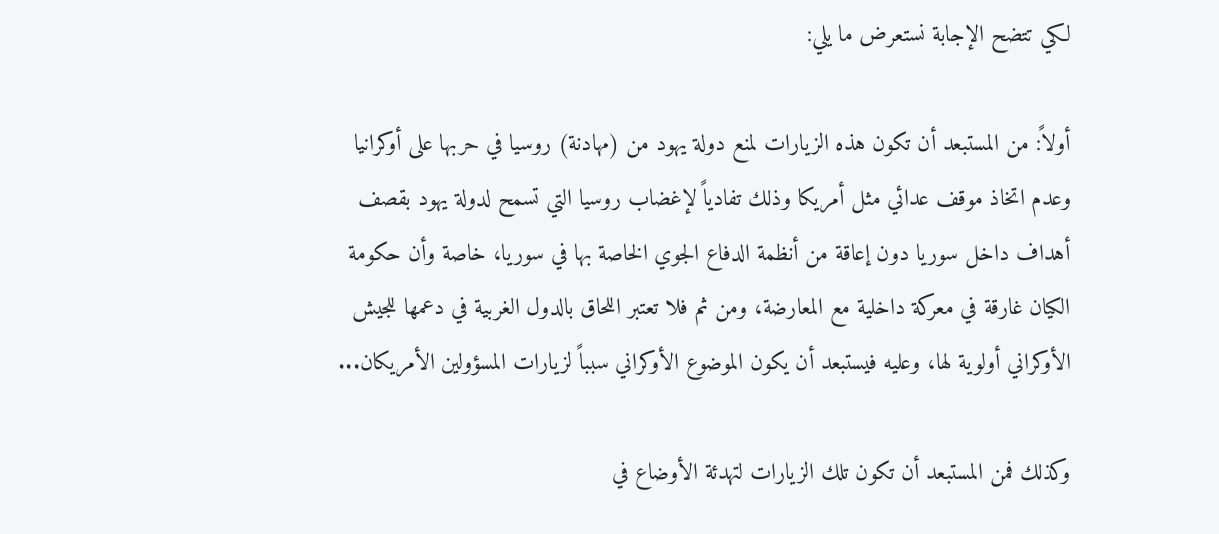لكي تتضح الإجابة نستعرض ما يلي:

أولاً: من المستبعد أن تكون هذه الزيارات لمنع دولة يهود من (مهادنة) روسيا في حربها على أوكرانيا وعدم اتخاذ موقف عدائي مثل أمريكا وذلك تفادياً لإغضاب روسيا التي تسمح لدولة يهود بقصف أهداف داخل سوريا دون إعاقة من أنظمة الدفاع الجوي الخاصة بها في سوريا، خاصة وأن حكومة الكيان غارقة في معركة داخلية مع المعارضة، ومن ثم فلا تعتبر اللحاق بالدول الغربية في دعمها للجيش الأوكراني أولوية لها، وعليه فيستبعد أن يكون الموضوع الأوكراني سبباً لزيارات المسؤولين الأمريكان...

وكذلك فمن المستبعد أن تكون تلك الزيارات لتهدئة الأوضاع في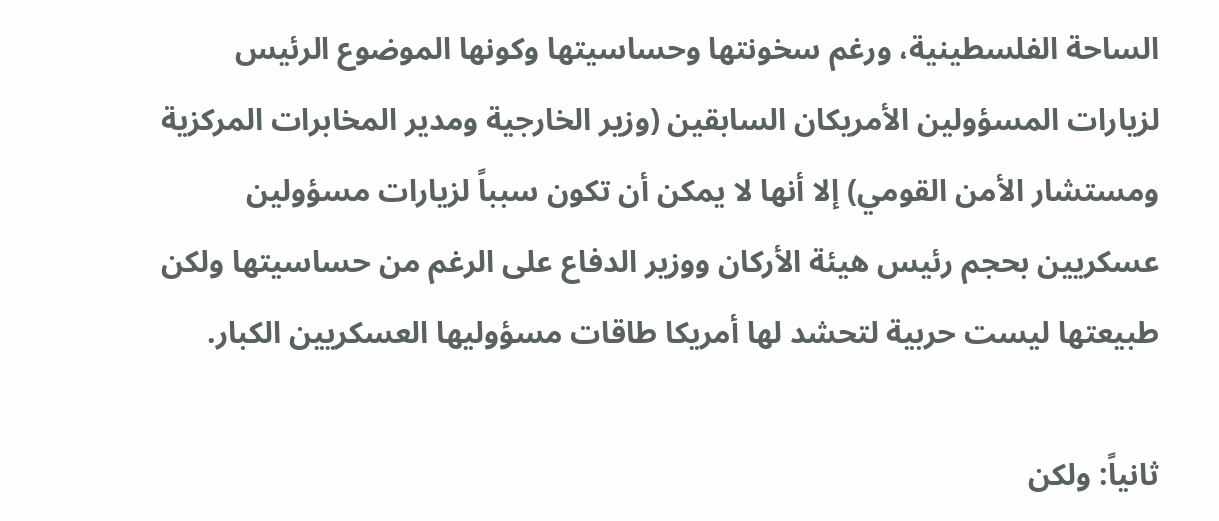الساحة الفلسطينية، ورغم سخونتها وحساسيتها وكونها الموضوع الرئيس لزيارات المسؤولين الأمريكان السابقين (وزير الخارجية ومدير المخابرات المركزية ومستشار الأمن القومي) إلا أنها لا يمكن أن تكون سبباً لزيارات مسؤولين عسكريين بحجم رئيس هيئة الأركان ووزير الدفاع على الرغم من حساسيتها ولكن طبيعتها ليست حربية لتحشد لها أمريكا طاقات مسؤوليها العسكريين الكبار.

ثانياً: ولكن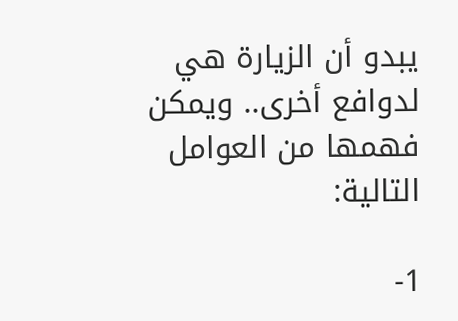يبدو أن الزيارة هي لدوافع أخرى.. ويمكن فهمها من العوامل التالية:

1-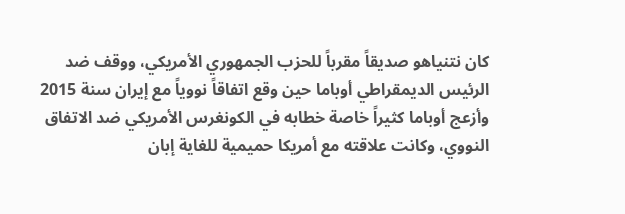كان نتنياهو صديقاً مقرباً للحزب الجمهوري الأمريكي، ووقف ضد الرئيس الديمقراطي أوباما حين وقع اتفاقاً نووياً مع إيران سنة 2015 وأزعج أوباما كثيراً خاصة خطابه في الكونغرس الأمريكي ضد الاتفاق النووي، وكانت علاقته مع أمريكا حميمية للغاية إبان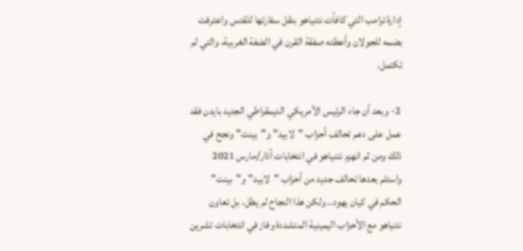إدارة ترامب التي كافأت نتنياهو بنقل سفارتها للقدس واعترفت بضمه للجولان وأعطته صفقة القرن في الضفة الغربية، والتي لم تكتمل.

 2- وبعد أن جاء الرئيس الأمريكي الديمقراطي الجديد بايدن فقد عمل على دعم تحالف أحزاب "لابيد" و"بينت" ونجح في ذلك ومن ثم انهزم نتنياهو في انتخابات آذار/مارس 2021 واستلم بعدها تحالف جديد من أحزاب "لابيد" و"بينت" الحكم في كيان يهود.. ولكن هذا النجاح لم يطل، بل تعاون نتنياهو مع الأحزاب اليمينية المتشددة وفاز في انتخابات تشرين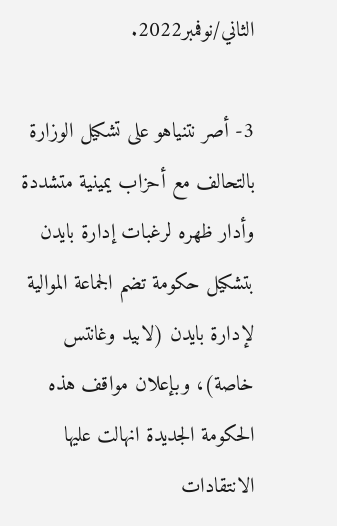الثاني/نوفمبر2022.

3- أصر نتنياهو على تشكيل الوزارة بالتحالف مع أحزاب يمينية متشددة وأدار ظهره لرغبات إدارة بايدن بتشكيل حكومة تضم الجماعة الموالية لإدارة بايدن (لابيد وغانتس خاصة)، وبإعلان مواقف هذه الحكومة الجديدة انهالت عليها الانتقادات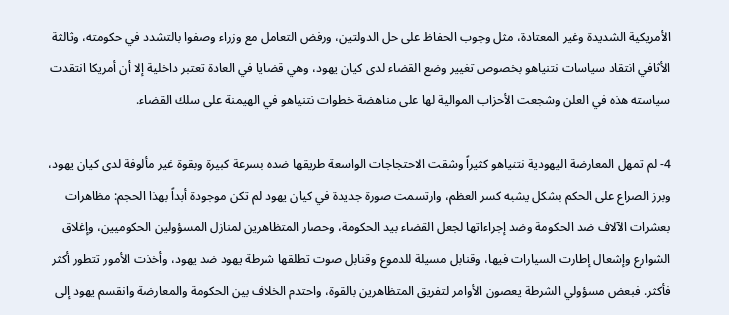الأمريكية الشديدة وغير المعتادة، مثل وجوب الحفاظ على حل الدولتين، ورفض التعامل مع وزراء وصفوا بالتشدد في حكومته، وثالثة الأثافي انتقاد سياسات نتنياهو بخصوص تغيير وضع القضاء لدى كيان يهود، وهي قضايا في العادة تعتبر داخلية إلا أن أمريكا انتقدت سياسته هذه في العلن وشجعت الأحزاب الموالية لها على مناهضة خطوات نتنياهو في الهيمنة على سلك القضاء.

4- لم تمهل المعارضة اليهودية نتنياهو كثيراً وشقت الاحتجاجات الواسعة طريقها ضده بسرعة كبيرة وبقوة غير مألوفة لدى كيان يهود، وبرز الصراع على الحكم بشكل يشبه كسر العظم، وارتسمت صورة جديدة في كيان يهود لم تكن موجودة أبداً بهذا الحجم: مظاهرات بعشرات الآلاف ضد الحكومة وضد إجراءاتها لجعل القضاء بيد الحكومة، وحصار المتظاهرين لمنازل المسؤولين الحكوميين، وإغلاق الشوارع وإشعال إطارت السيارات فيها، وقنابل مسيلة للدموع وقنابل صوت تطلقها شرطة يهود ضد يهود، وأخذت الأمور تتطور أكثر فأكثر. فبعض مسؤولي الشرطة يعصون الأوامر لتفريق المتظاهرين بالقوة، واحتدم الخلاف بين الحكومة والمعارضة وانقسم يهود إلى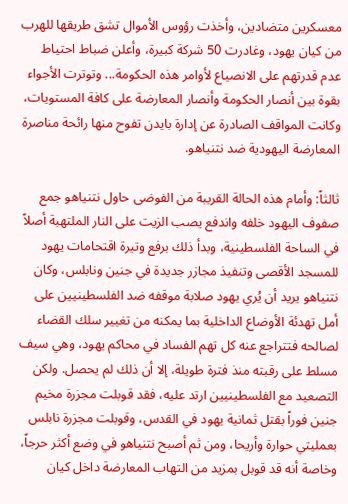معسكرين متضادين، وأخذت رؤوس الأموال تشق طريقها للهرب من كيان يهود، وغادرت 50 شركة كبيرة، وأعلن ضباط احتياط عدم قدرتهم على الانصياع لأوامر هذه الحكومة... وتوترت الأجواء بقوة بين أنصار الحكومة وأنصار المعارضة على كافة المستويات، وكانت المواقف الصادرة عن إدارة بايدن تفوح منها رائحة مناصرة المعارضة اليهودية ضد نتنياهو.

ثالثاً: وأمام هذه الحالة القريبة من الفوضى حاول نتنياهو جمع صفوف اليهود خلفه واندفع يصب الزيت على النار الملتهبة أصلاً في الساحة الفلسطينية، وبدأ ذلك برفع وتيرة اقتحامات يهود للمسجد الأقصى وتنفيذ مجازر جديدة في جنين ونابلس، وكان نتنياهو يريد أن يُري يهود صلابة موقفه ضد الفلسطينيين على أمل تهدئة الأوضاع الداخلية بما يمكنه من تغيير سلك القضاء لصالحه فتتراجع عنه كل تهم الفساد في محاكم يهود، وهي سيف مسلط على رقبته منذ فترة طويلة، إلا أن ذلك لم يحصل. ولكن التصعيد مع الفلسطينيين ارتد عليه، فقد قوبلت مجزرة مخيم جنين فوراً بقتل ثمانية يهود في القدس، وقوبلت مجزرة نابلس بعمليتي حوارة وأريحا، ومن ثم أصبح نتنياهو في وضع أكثر حرجاً، وخاصة أنه قد قوبل بمزيد من التهاب المعارضة داخل كيان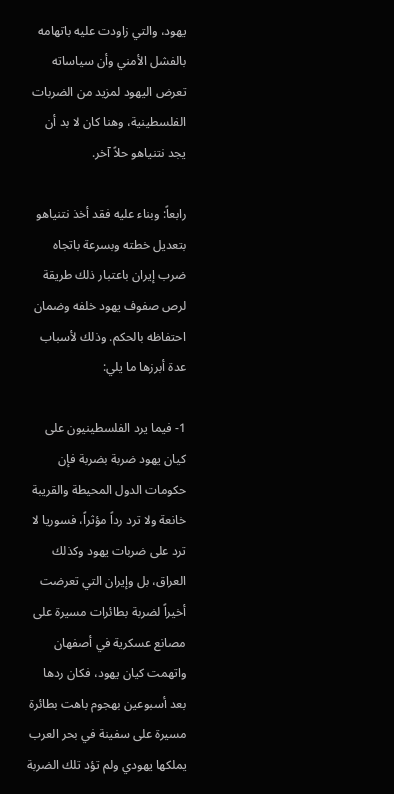يهود، والتي زاودت عليه باتهامه بالفشل الأمني وأن سياساته تعرض اليهود لمزيد من الضربات الفلسطينية، وهنا كان لا بد أن يجد نتنياهو حلاً آخر.

رابعاً: وبناء عليه فقد أخذ نتنياهو بتعديل خطته وبسرعة باتجاه ضرب إيران باعتبار ذلك طريقة لرص صفوف يهود خلفه وضمان احتفاظه بالحكم. وذلك لأسباب عدة أبرزها ما يلي:

1- فيما يرد الفلسطينيون على كيان يهود ضربة بضربة فإن حكومات الدول المحيطة والقريبة خانعة ولا ترد رداً مؤثراً، فسوريا لا ترد على ضربات يهود وكذلك العراق، بل وإيران التي تعرضت أخيراً لضربة بطائرات مسيرة على مصانع عسكرية في أصفهان واتهمت كيان يهود، فكان ردها بعد أسبوعين بهجوم باهت بطائرة مسيرة على سفينة في بحر العرب يملكها يهودي ولم تؤد تلك الضربة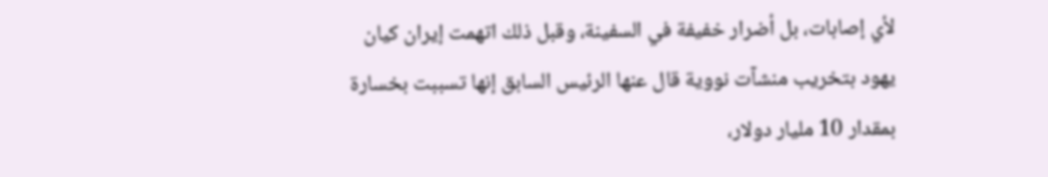لأي إصابات، بل أضرار خفيفة في السفينة، وقبل ذلك اتهمت إيران كيان يهود بتخريب منشآت نووية قال عنها الرئيس السابق إنها تسببت بخسارة بمقدار 10 مليار دولار،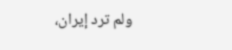ولم ترد إيران،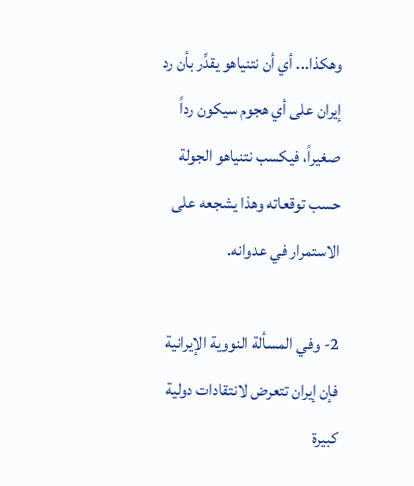وهكذا... أي أن نتنياهو يقدِّر بأن رد إيران على أي هجوم سيكون رداً صغيراً، فيكسب نتنياهو الجولة حسب توقعاته وهذا يشجعه على الاستمرار في عدوانه.

2- وفي المسألة النووية الإيرانية فإن إيران تتعرض لانتقادات دولية كبيرة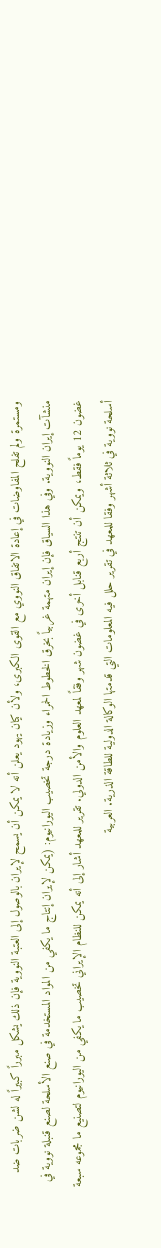ومستمرة ولم تفلح المفاوضات في إعادة الاتفاق النووي مع القوى الكبرى، ولأن كيان يهود يعلن أنه لا يمكن أن يسمح لإيران بالوصول إلى العتبة النووية فإن ذلك يشكل مبرراً كبيراً له لشن ضربات ضد منشآت إيران النووية. وفي هذا السياق فإن إيران متهمة غربياً بخرق الخطوط الحمراء وزيادة درجة تخصيب اليورانيوم: (يمكن لإيران إنتاج ما يكفي من المواد المستخدمة في صنع الأسلحة لصنع قنبلة نووية في غضون 12 يوماً فقط، ويمكن أن تنتج أربع قنابل أخرى في غضون شهر وفقاً لمعهد العلوم والأمن الدولي. تقرير للمعهد أشار إلى أنه يمكن للنظام الإيراني تخصيب ما يكفي من اليورانيوم لتصنيع ما مجموعه سبعة أسلحة نووية في ثلاثة أشهر وفقا للمعهد في تقرير حلل فيه المعلومات التي قدمتها الوكالة الدولية للطاقة الذرية. العربية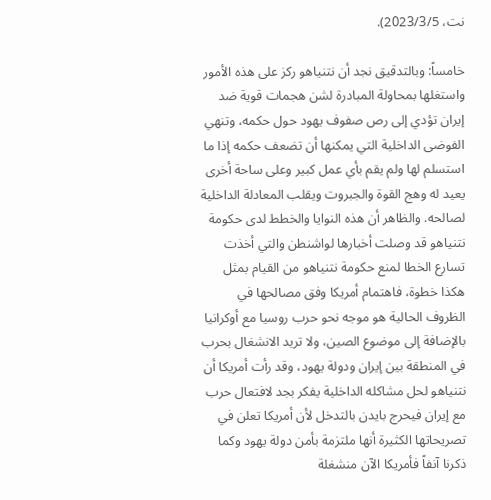نت، 2023/3/5).

خامساً: وبالتدقيق نجد أن نتنياهو ركز على هذه الأمور واستغلها بمحاولة المبادرة لشن هجمات قوية ضد إيران تؤدي إلى رص صفوف يهود حول حكمه، وتنهي الفوضى الداخلية التي يمكنها أن تضعف حكمه إذا ما استسلم لها ولم يقم بأي عمل كبير وعلى ساحة أخرى يعيد له وهج القوة والجبروت ويقلب المعادلة الداخلية لصالحه. والظاهر أن هذه النوايا والخطط لدى حكومة نتنياهو قد وصلت أخبارها لواشنطن والتي أخذت تسارع الخطا لمنع حكومة نتنياهو من القيام بمثل هكذا خطوة، فاهتمام أمريكا وفق مصالحها في الظروف الحالية هو موجه نحو حرب روسيا مع أوكرانيا بالإضافة إلى موضوع الصين، ولا تريد الانشغال بحرب في المنطقة بين إيران ودولة يهود، وقد رأت أمريكا أن نتنياهو لحل مشاكله الداخلية يفكر بجد لافتعال حرب مع إيران فيحرج بايدن بالتدخل لأن أمريكا تعلن في تصريحاتها الكثيرة أنها ملتزمة بأمن دولة يهود وكما ذكرنا آنفاً فأمريكا الآن منشغلة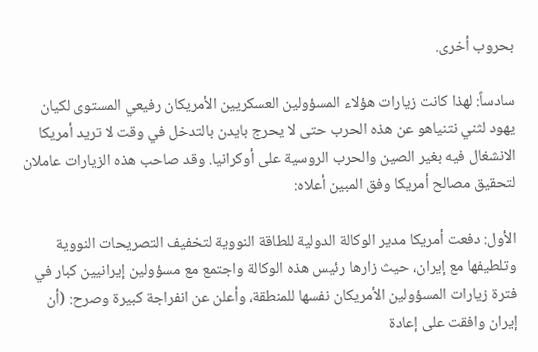بحروب أخرى.

سادساً: لهذا كانت زيارات هؤلاء المسؤولين العسكريين الأمريكان رفيعي المستوى لكيان يهود لثني نتنياهو عن هذه الحرب حتى لا يحرج بايدن بالتدخل في وقت لا تريد أمريكا الانشغال فيه بغير الصين والحرب الروسية على أوكرانيا. وقد صاحب هذه الزيارات عاملان لتحقيق مصالح أمريكا وفق المبين أعلاه:

الأول: دفعت أمريكا مدير الوكالة الدولية للطاقة النووية لتخفيف التصريحات النووية وتلطيفها مع إيران، حيث زارها رئيس هذه الوكالة واجتمع مع مسؤولين إيرانيين كبار في فترة زيارات المسؤولين الأمريكان نفسها للمنطقة، وأعلن عن انفراجة كبيرة وصرح: (أن إيران وافقت على إعادة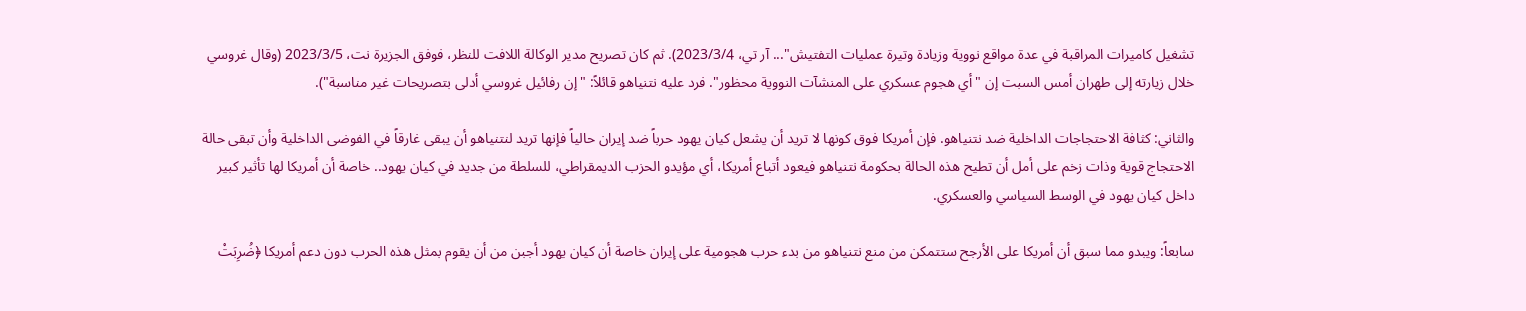تشغيل كاميرات المراقبة في عدة مواقع نووية وزيادة وتيرة عمليات التفتيش"... آر تي، 2023/3/4). ثم كان تصريح مدير الوكالة اللافت للنظر، فوفق الجزيرة نت، 2023/3/5 (وقال غروسي خلال زيارته إلى طهران أمس السبت إن "أي هجوم عسكري على المنشآت النووية محظور". فرد عليه نتنياهو قائلاً: "إن رفائيل غروسي أدلى بتصريحات غير مناسبة").

والثاني: كثافة الاحتجاجات الداخلية ضد نتنياهو. فإن أمريكا فوق كونها لا تريد أن يشعل كيان يهود حرباً ضد إيران حالياً فإنها تريد لنتنياهو أن يبقى غارقاً في الفوضى الداخلية وأن تبقى حالة الاحتجاج قوية وذات زخم على أمل أن تطيح هذه الحالة بحكومة نتنياهو فيعود أتباع أمريكا، أي مؤيدو الحزب الديمقراطي، للسلطة من جديد في كيان يهود.. خاصة أن أمريكا لها تأثير كبير داخل كيان يهود في الوسط السياسي والعسكري.

سابعاً: ويبدو مما سبق أن أمريكا على الأرجح ستتمكن من منع نتنياهو من بدء حرب هجومية على إيران خاصة أن كيان يهود أجبن من أن يقوم بمثل هذه الحرب دون دعم أمريكا ﴿ضُرِبَتْ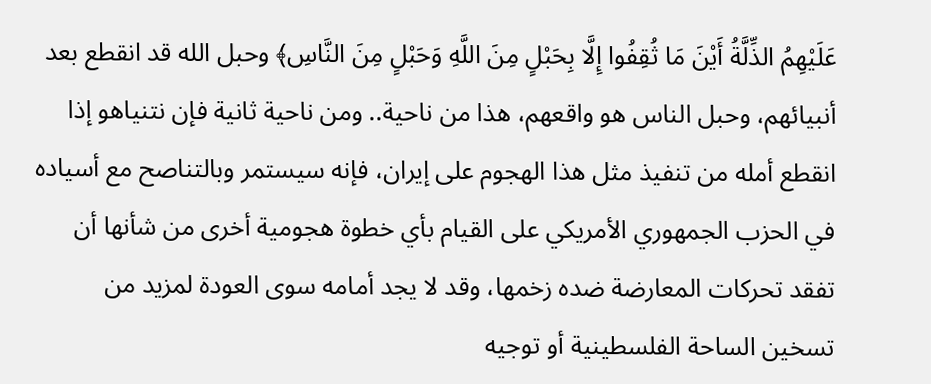عَلَيْهِمُ الذِّلَّةُ أَيْنَ مَا ثُقِفُوا إِلَّا بِحَبْلٍ مِنَ اللَّهِ وَحَبْلٍ مِنَ النَّاسِ﴾ وحبل الله قد انقطع بعد أنبيائهم، وحبل الناس هو واقعهم، هذا من ناحية.. ومن ناحية ثانية فإن نتنياهو إذا انقطع أمله من تنفيذ مثل هذا الهجوم على إيران، فإنه سيستمر وبالتناصح مع أسياده في الحزب الجمهوري الأمريكي على القيام بأي خطوة هجومية أخرى من شأنها أن تفقد تحركات المعارضة ضده زخمها، وقد لا يجد أمامه سوى العودة لمزيد من تسخين الساحة الفلسطينية أو توجيه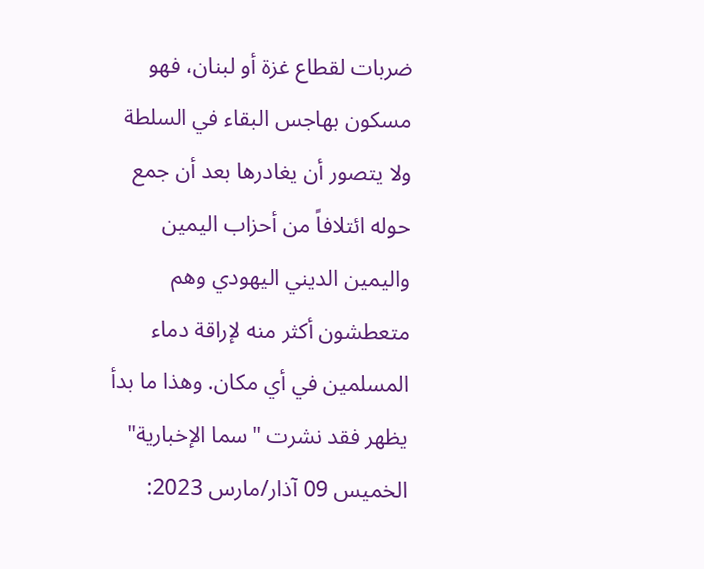ضربات لقطاع غزة أو لبنان، فهو مسكون بهاجس البقاء في السلطة ولا يتصور أن يغادرها بعد أن جمع حوله ائتلافاً من أحزاب اليمين واليمين الديني اليهودي وهم متعطشون أكثر منه لإراقة دماء المسلمين في أي مكان. وهذا ما بدأ يظهر فقد نشرت "سما الإخبارية" الخميس 09 آذار/مارس 2023: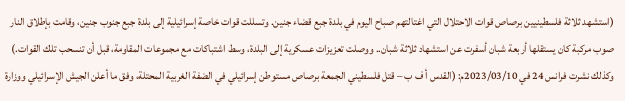(استشهد ثلاثة فلسطينيين برصاص قوات الاحتلال التي اغتالتهم صباح اليوم في بلدة جبع قضاء جنين. وتسللت قوات خاصة إسرائيلية إلى بلدة جبع جنوب جنين، وقامت بإطلاق النار صوب مركبة كان يستقلها أربعة شبان أسفرت عن استشهاد ثلاثة شبان.. ووصلت تعزيزات عسكرية إلى البلدة، وسط اشتباكات مع مجموعات المقاومة، قبل أن تنسحب تلك القوات.) وكذلك نشرت فرانس 24 في 2023/03/10م: (القدس أ ف ب – قتل فلسطيني الجمعة برصاص مستوطن إسرائيلي في الضفة الغربية المحتلة، وفق ما أعلن الجيش الإسرائيلي ووزارة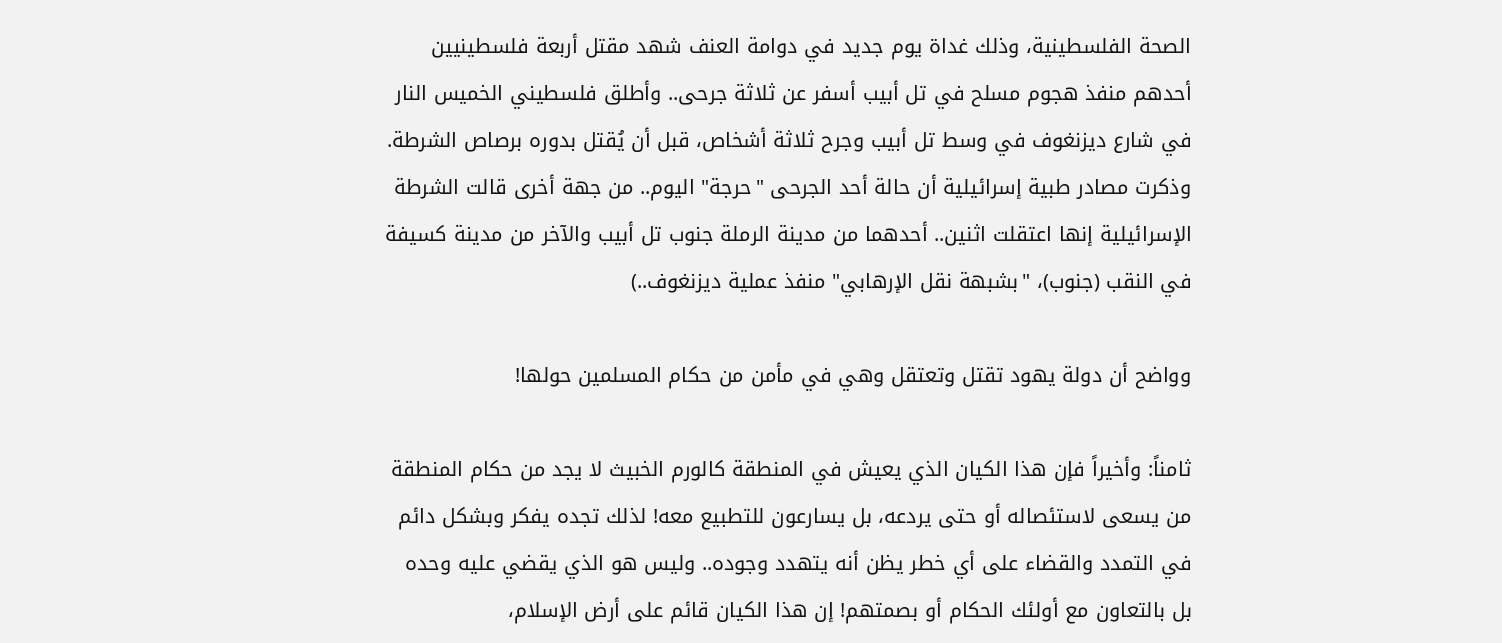الصحة الفلسطينية، وذلك غداة يوم جديد في دوامة العنف شهد مقتل أربعة فلسطينيين أحدهم منفذ هجوم مسلح في تل أبيب أسفر عن ثلاثة جرحى.. وأطلق فلسطيني الخميس النار في شارع ديزنغوف في وسط تل أبيب وجرح ثلاثة أشخاص، قبل أن يُقتل بدوره برصاص الشرطة. وذكرت مصادر طبية إسرائيلية أن حالة أحد الجرحى "حرجة" اليوم.. من جهة أخرى قالت الشرطة الإسرائيلية إنها اعتقلت اثنين.. أحدهما من مدينة الرملة جنوب تل أبيب والآخر من مدينة كسيفة في النقب (جنوب)، "بشبهة نقل الإرهابي" منفذ عملية ديزنغوف..)

وواضح أن دولة يهود تقتل وتعتقل وهي في مأمن من حكام المسلمين حولها!

ثامناً: وأخيراً فإن هذا الكيان الذي يعيش في المنطقة كالورم الخبيث لا يجد من حكام المنطقة من يسعى لاستئصاله أو حتى يردعه، بل يسارعون للتطبيع معه! لذلك تجده يفكر وبشكل دائم في التمدد والقضاء على أي خطر يظن أنه يتهدد وجوده.. وليس هو الذي يقضي عليه وحده بل بالتعاون مع أولئك الحكام أو بصمتهم! إن هذا الكيان قائم على أرض الإسلام،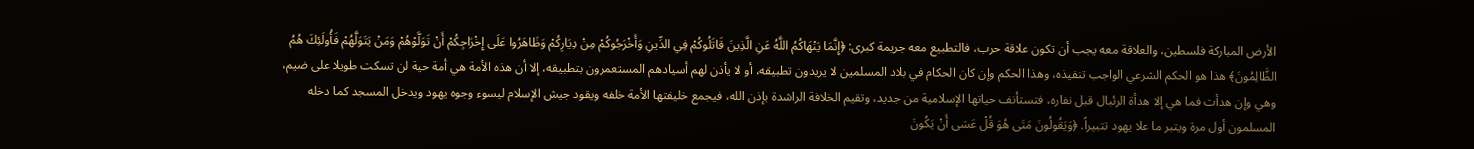الأرض المباركة فلسطين، والعلاقة معه يجب أن تكون علاقة حرب، فالتطبيع معه جريمة كبرى: ﴿إِنَّمَا يَنْهَاكُمُ اللَّهُ عَنِ الَّذِينَ قَاتَلُوكُمْ فِي الدِّينِ وَأَخْرَجُوكُمْ مِنْ دِيَارِكُمْ وَظَاهَرُوا عَلَى إِخْرَاجِكُمْ أَنْ تَوَلَّوْهُمْ وَمَنْ يَتَوَلَّهُمْ فَأُولَئِكَ هُمُ الظَّالِمُونَ﴾ هذا هو الحكم الشرعي الواجب تنفيذه، وهذا الحكم وإن كان الحكام في بلاد المسلمين لا يريدون تطبيقه، أو لا يأذن لهم أسيادهم المستعمرون بتطبيقه، إلا أن هذه الأمة هي أمة حية لن تسكت طويلا على ضيم، وهي وإن هدأت فما هي إلا هدأة الرئبال قبل نفاره، فتستأنف حياتها الإسلامية من جديد، وتقيم الخلافة الراشدة بإذن الله، فيجمع خليفتها الأمة خلفه ويقود جيش الإسلام ليسوء وجوه يهود ويدخل المسجد كما دخله المسلمون أول مرة ويتبر ما علا يهود تتبيراً. ﴿وَيَقُولُونَ مَتَى هُوَ قُلْ عَسَى أَنْ يَكُونَ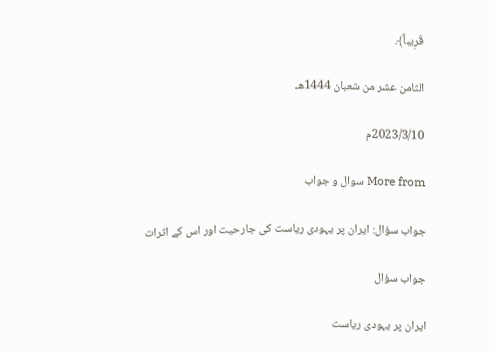قَرِيباً﴾.

الثامن عشر من شعبان 1444هـ

2023/3/10م

More from سوال و جواب

جواب سؤال: ایران پر یہودی ریاست کی جارحیت اور اس کے اثرات

جواب سؤال

ایران پر یہودی ریاست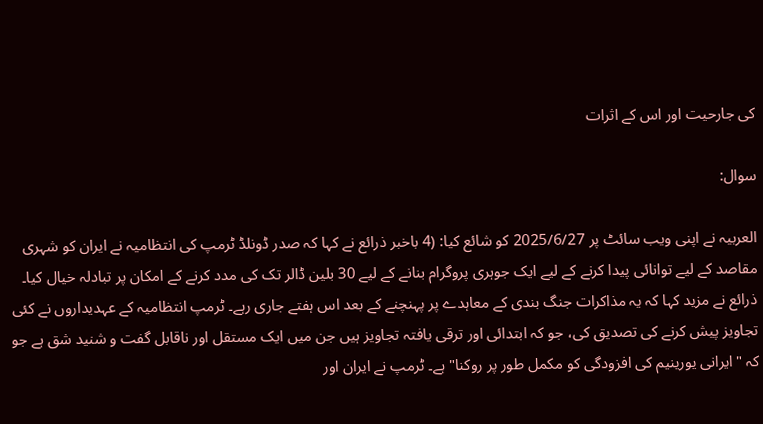کی جارحیت اور اس کے اثرات

سوال:

العربیہ نے اپنی ویب سائٹ پر 2025/6/27 کو شائع کیا: (4 باخبر ذرائع نے کہا کہ صدر ڈونلڈ ٹرمپ کی انتظامیہ نے ایران کو شہری مقاصد کے لیے توانائی پیدا کرنے کے لیے ایک جوہری پروگرام بنانے کے لیے 30 بلین ڈالر تک کی مدد کرنے کے امکان پر تبادلہ خیال کیا۔ ذرائع نے مزید کہا کہ یہ مذاکرات جنگ بندی کے معاہدے پر پہنچنے کے بعد اس ہفتے جاری رہے۔ ٹرمپ انتظامیہ کے عہدیداروں نے کئی تجاویز پیش کرنے کی تصدیق کی، جو کہ ابتدائی اور ترقی یافتہ تجاویز ہیں جن میں ایک مستقل اور ناقابل گفت و شنید شق ہے جو کہ "ایرانی یورینیم کی افزودگی کو مکمل طور پر روکنا" ہے۔ ٹرمپ نے ایران اور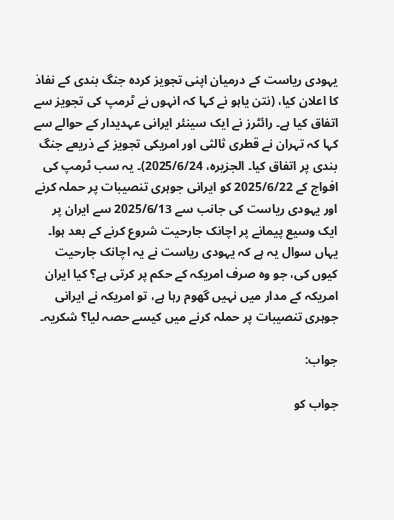یہودی ریاست کے درمیان اپنی تجویز کردہ جنگ بندی کے نفاذ کا اعلان کیا، (نتن یاہو نے کہا کہ انہوں نے ٹرمپ کی تجویز سے اتفاق کیا ہے۔ رائٹرز نے ایک سینئر ایرانی عہدیدار کے حوالے سے کہا کہ تہران نے قطری ثالثی اور امریکی تجویز کے ذریعے جنگ بندی پر اتفاق کیا۔ الجزیرہ، 2025/6/24)۔ یہ سب ٹرمپ کی افواج کے 2025/6/22 کو ایرانی جوہری تنصیبات پر حملہ کرنے اور یہودی ریاست کی جانب سے 2025/6/13 سے ایران پر ایک وسیع پیمانے پر اچانک جارحیت شروع کرنے کے بعد ہوا۔ یہاں سوال یہ ہے کہ یہودی ریاست نے یہ اچانک جارحیت کیوں کی، جو وہ صرف امریکہ کے حکم پر کرتی ہے؟ کیا ایران امریکہ کے مدار میں نہیں گھوم رہا ہے، تو امریکہ نے ایرانی جوہری تنصیبات پر حملہ کرنے میں کیسے حصہ لیا؟ شکریہ۔

جواب:

جواب کو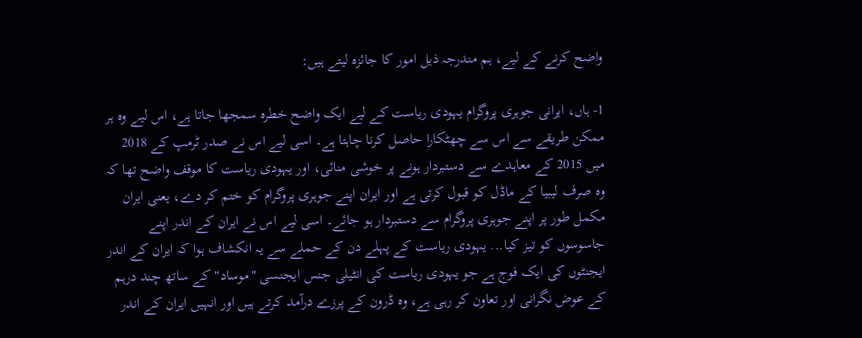واضح کرنے کے لیے، ہم مندرجہ ذیل امور کا جائزہ لیتے ہیں:

1- ہاں، ایرانی جوہری پروگرام یہودی ریاست کے لیے ایک واضح خطرہ سمجھا جاتا ہے، اس لیے وہ ہر ممکن طریقے سے اس سے چھٹکارا حاصل کرنا چاہتا ہے۔ اسی لیے اس نے صدر ٹرمپ کے 2018 میں 2015 کے معاہدے سے دستبردار ہونے پر خوشی منائی، اور یہودی ریاست کا موقف واضح تھا کہ وہ صرف لیبیا کے ماڈل کو قبول کرتی ہے اور ایران اپنے جوہری پروگرام کو ختم کر دے، یعنی ایران مکمل طور پر اپنے جوہری پروگرام سے دستبردار ہو جائے۔ اسی لیے اس نے ایران کے اندر اپنے جاسوسوں کو تیز کیا... یہودی ریاست کے پہلے دن کے حملے سے یہ انکشاف ہوا کہ ایران کے اندر ایجنٹوں کی ایک فوج ہے جو یہودی ریاست کی انٹیلی جنس ایجنسی "موساد" کے ساتھ چند درہم کے عوض نگرانی اور تعاون کر رہی ہے، وہ ڈرون کے پرزے درآمد کرتے ہیں اور انہیں ایران کے اندر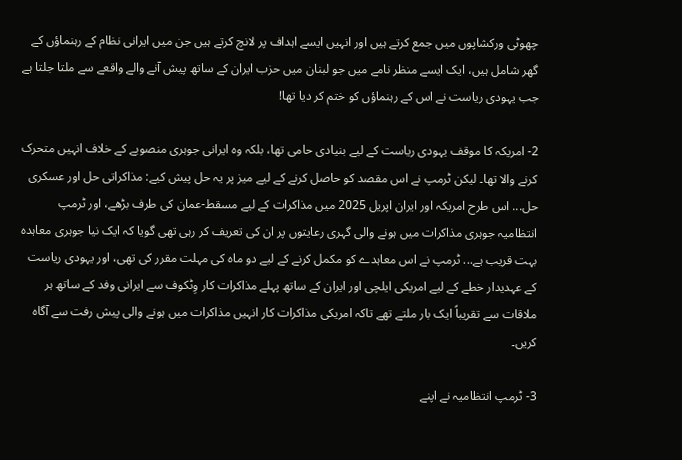چھوٹی ورکشاپوں میں جمع کرتے ہیں اور انہیں ایسے اہداف پر لانچ کرتے ہیں جن میں ایرانی نظام کے رہنماؤں کے گھر شامل ہیں، ایک ایسے منظر نامے میں جو لبنان میں حزب ایران کے ساتھ پیش آنے والے واقعے سے ملتا جلتا ہے جب یہودی ریاست نے اس کے رہنماؤں کو ختم کر دیا تھا!

2- امریکہ کا موقف یہودی ریاست کے لیے بنیادی حامی تھا، بلکہ وہ ایرانی جوہری منصوبے کے خلاف انہیں متحرک کرنے والا تھا۔ لیکن ٹرمپ نے اس مقصد کو حاصل کرنے کے لیے میز پر یہ حل پیش کیے: مذاکراتی حل اور عسکری حل... اس طرح امریکہ اور ایران اپریل 2025 میں مذاکرات کے لیے مسقط-عمان کی طرف بڑھے، اور ٹرمپ انتظامیہ جوہری مذاکرات میں ہونے والی گہری رعایتوں پر ان کی تعریف کر رہی تھی گویا کہ ایک نیا جوہری معاہدہ بہت قریب ہے... ٹرمپ نے اس معاہدے کو مکمل کرنے کے لیے دو ماہ کی مہلت مقرر کی تھی، اور یہودی ریاست کے عہدیدار خطے کے لیے امریکی ایلچی اور ایران کے ساتھ پہلے مذاکرات کار وِٹکوف سے ایرانی وفد کے ساتھ ہر ملاقات سے تقریباً ایک بار ملتے تھے تاکہ امریکی مذاکرات کار انہیں مذاکرات میں ہونے والی پیش رفت سے آگاہ کریں۔

3- ٹرمپ انتظامیہ نے اپنے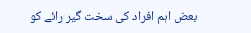بعض اہم افراد کی سخت گیر رائے کو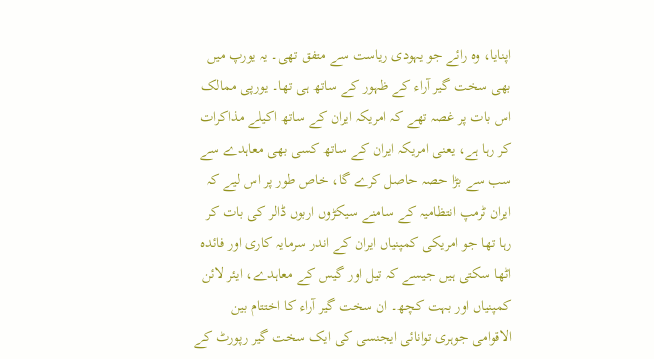اپنایا، وہ رائے جو یہودی ریاست سے متفق تھی۔ یہ یورپ میں بھی سخت گیر آراء کے ظہور کے ساتھ ہی تھا۔ یورپی ممالک اس بات پر غصہ تھے کہ امریکہ ایران کے ساتھ اکیلے مذاکرات کر رہا ہے، یعنی امریکہ ایران کے ساتھ کسی بھی معاہدے سے سب سے بڑا حصہ حاصل کرے گا، خاص طور پر اس لیے کہ ایران ٹرمپ انتظامیہ کے سامنے سیکڑوں اربوں ڈالر کی بات کر رہا تھا جو امریکی کمپنیاں ایران کے اندر سرمایہ کاری اور فائدہ اٹھا سکتی ہیں جیسے کہ تیل اور گیس کے معاہدے، ایئر لائن کمپنیاں اور بہت کچھ۔ ان سخت گیر آراء کا اختتام بین الاقوامی جوہری توانائی ایجنسی کی ایک سخت گیر رپورٹ کے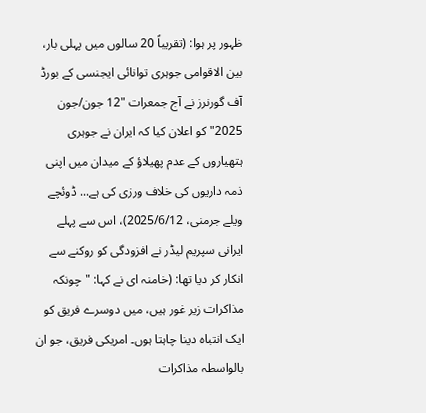ظہور پر ہوا: (تقریباً 20 سالوں میں پہلی بار، بین الاقوامی جوہری توانائی ایجنسی کے بورڈ آف گورنرز نے آج جمعرات "12 جون/جون 2025" کو اعلان کیا کہ ایران نے جوہری ہتھیاروں کے عدم پھیلاؤ کے میدان میں اپنی ذمہ داریوں کی خلاف ورزی کی ہے... ڈوئچے ویلے جرمنی، 2025/6/12)، اس سے پہلے ایرانی سپریم لیڈر نے افزودگی کو روکنے سے انکار کر دیا تھا: (خامنہ ای نے کہا: "چونکہ مذاکرات زیر غور ہیں، میں دوسرے فریق کو ایک انتباہ دینا چاہتا ہوں۔ امریکی فریق، جو ان بالواسطہ مذاکرات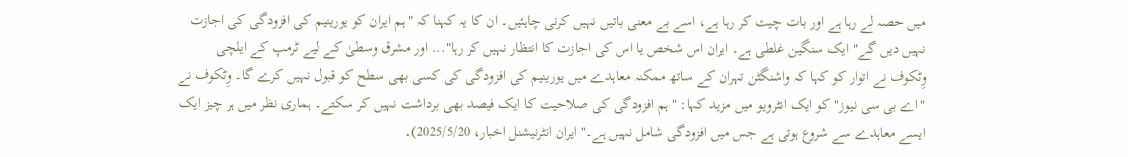میں حصہ لے رہا ہے اور بات چیت کر رہا ہے، اسے بے معنی باتیں نہیں کرنی چاہئیں۔ ان کا یہ کہنا کہ "ہم ایران کو یورینیم کی افزودگی کی اجازت نہیں دیں گے" ایک سنگین غلطی ہے۔ ایران اس شخص یا اس کی اجازت کا انتظار نہیں کر رہا"... اور مشرق وسطیٰ کے لیے ٹرمپ کے ایلچی وِٹکوف نے اتوار کو کہا کہ واشنگٹن تہران کے ساتھ ممکنہ معاہدے میں یورینیم کی افزودگی کی کسی بھی سطح کو قبول نہیں کرے گا۔ وِٹکوف نے "اے بی سی نیوز" کو ایک انٹرویو میں مزید کہا: "ہم افزودگی کی صلاحیت کا ایک فیصد بھی برداشت نہیں کر سکتے۔ ہماری نظر میں ہر چیز ایک ایسے معاہدے سے شروع ہوتی ہے جس میں افزودگی شامل نہیں ہے۔" ایران انٹرنیشنل اخبار، 2025/5/20)۔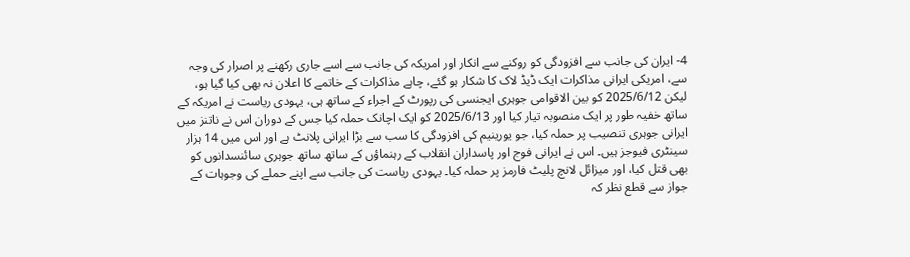4- ایران کی جانب سے افزودگی کو روکنے سے انکار اور امریکہ کی جانب سے اسے جاری رکھنے پر اصرار کی وجہ سے، امریکی ایرانی مذاکرات ایک ڈیڈ لاک کا شکار ہو گئے، چاہے مذاکرات کے خاتمے کا اعلان نہ بھی کیا گیا ہو، لیکن 2025/6/12 کو بین الاقوامی جوہری ایجنسی کی رپورٹ کے اجراء کے ساتھ ہی، یہودی ریاست نے امریکہ کے ساتھ خفیہ طور پر ایک منصوبہ تیار کیا اور 2025/6/13 کو ایک اچانک حملہ کیا جس کے دوران اس نے ناتنز میں ایرانی جوہری تنصیب پر حملہ کیا، جو یورینیم کی افزودگی کا سب سے بڑا ایرانی پلانٹ ہے اور اس میں 14 ہزار سینٹری فیوجز ہیں۔ اس نے ایرانی فوج اور پاسداران انقلاب کے رہنماؤں کے ساتھ ساتھ جوہری سائنسدانوں کو بھی قتل کیا، اور میزائل لانچ پلیٹ فارمز پر حملہ کیا۔ یہودی ریاست کی جانب سے اپنے حملے کی وجوہات کے جواز سے قطع نظر کہ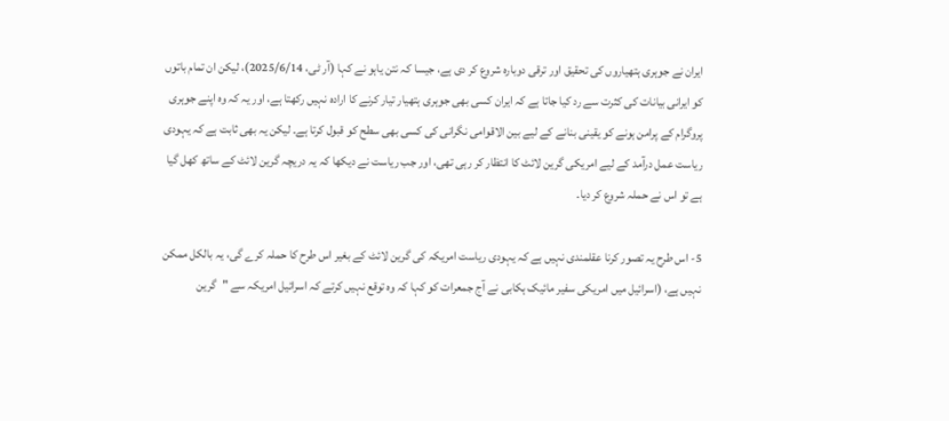ایران نے جوہری ہتھیاروں کی تحقیق اور ترقی دوبارہ شروع کر دی ہے، جیسا کہ نتن یاہو نے کہا (آر ٹی، 2025/6/14)، لیکن ان تمام باتوں کو ایرانی بیانات کی کثرت سے رد کیا جاتا ہے کہ ایران کسی بھی جوہری ہتھیار تیار کرنے کا ارادہ نہیں رکھتا ہے، اور یہ کہ وہ اپنے جوہری پروگرام کے پرامن ہونے کو یقینی بنانے کے لیے بین الاقوامی نگرانی کی کسی بھی سطح کو قبول کرتا ہے۔ لیکن یہ بھی ثابت ہے کہ یہودی ریاست عمل درآمد کے لیے امریکی گرین لائٹ کا انتظار کر رہی تھی، اور جب ریاست نے دیکھا کہ یہ دریچہ گرین لائٹ کے ساتھ کھل گیا ہے تو اس نے حملہ شروع کر دیا۔

5- اس طرح یہ تصور کرنا عقلمندی نہیں ہے کہ یہودی ریاست امریکہ کی گرین لائٹ کے بغیر اس طرح کا حملہ کرے گی، یہ بالکل ممکن نہیں ہے، (اسرائیل میں امریکی سفیر مائیک ہکابی نے آج جمعرات کو کہا کہ وہ توقع نہیں کرتے کہ اسرائیل امریکہ سے "گرین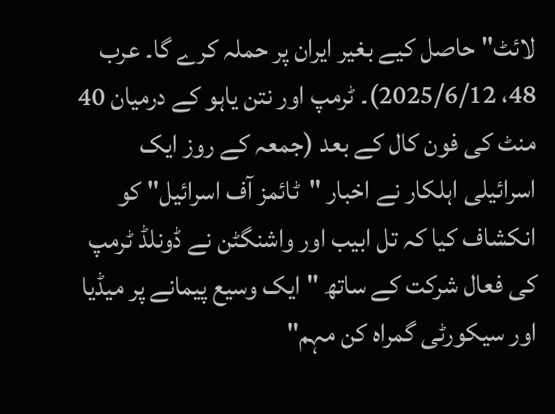لائٹ" حاصل کیے بغیر ایران پر حملہ کرے گا۔ عرب 48، 2025/6/12)۔ ٹرمپ اور نتن یاہو کے درمیان 40 منٹ کی فون کال کے بعد (جمعہ کے روز ایک اسرائیلی اہلکار نے اخبار "ٹائمز آف اسرائیل" کو انکشاف کیا کہ تل ابیب اور واشنگٹن نے ڈونلڈ ٹرمپ کی فعال شرکت کے ساتھ "ایک وسیع پیمانے پر میڈیا اور سیکورٹی گمراہ کن مہم"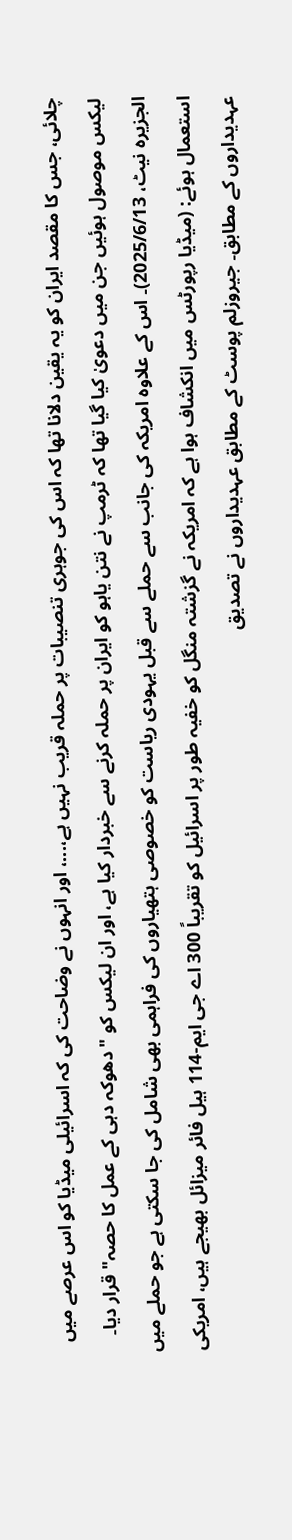چلائی، جس کا مقصد ایران کو یہ یقین دلانا تھا کہ اس کی جوہری تنصیبات پر حملہ قریب نہیں ہے،...، اور انہوں نے وضاحت کی کہ اسرائیلی میڈیا کو اس عرصے میں لیکس موصول ہوئیں جن میں دعویٰ کیا گیا تھا کہ ٹرمپ نے نتن یاہو کو ایران پر حملہ کرنے سے خبردار کیا ہے، اور ان لیکس کو "دھوکہ دہی کے عمل کا حصہ" قرار دیا۔ الجزیرہ نیٹ، 2025/6/13)۔ اس کے علاوہ امریکہ کی جانب سے حملے سے قبل یہودی ریاست کو خصوصی ہتھیاروں کی فراہمی بھی شامل کی جا سکتی ہے جو حملے میں استعمال ہوئے: (میڈیا رپورٹس میں انکشاف ہوا ہے کہ امریکہ نے گزشتہ منگل کو خفیہ طور پر اسرائیل کو تقریباً 300 اے جی ایم-114 ہیل فائر میزائل بھیجے ہیں، امریکی عہدیداروں کے مطابق۔ جیروزلم پوسٹ کے مطابق عہدیداروں نے تصدیق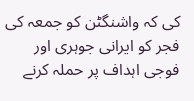کی کہ واشنگٹن کو جمعہ کی فجر کو ایرانی جوہری اور فوجی اہداف پر حملہ کرنے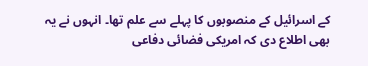کے اسرائیل کے منصوبوں کا پہلے سے علم تھا۔ انہوں نے یہ بھی اطلاع دی کہ امریکی فضائی دفاعی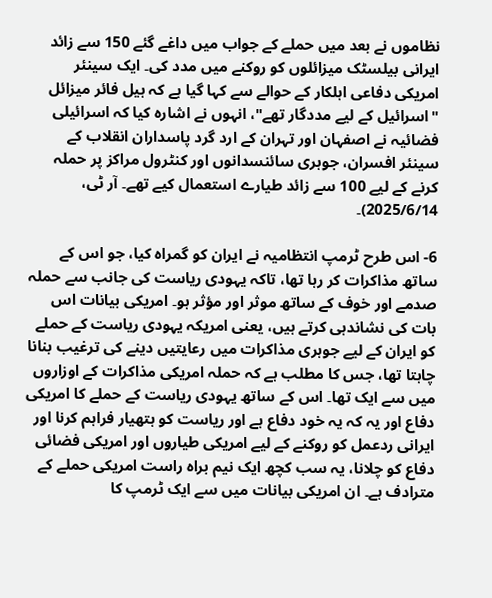نظاموں نے بعد میں حملے کے جواب میں داغے گئے 150 سے زائد ایرانی بیلسٹک میزائلوں کو روکنے میں مدد کی۔ ایک سینئر امریکی دفاعی اہلکار کے حوالے سے کہا گیا ہے کہ ہیل فائر میزائل "اسرائیل کے لیے مددگار تھے"، انہوں نے اشارہ کیا کہ اسرائیلی فضائیہ نے اصفہان اور تہران کے ارد گرد پاسداران انقلاب کے سینئر افسران، جوہری سائنسدانوں اور کنٹرول مراکز پر حملہ کرنے کے لیے 100 سے زائد طیارے استعمال کیے تھے۔ آر ٹی، 2025/6/14)۔

6- اس طرح ٹرمپ انتظامیہ نے ایران کو گمراہ کیا، جو اس کے ساتھ مذاکرات کر رہا تھا، تاکہ یہودی ریاست کی جانب سے حملہ صدمے اور خوف کے ساتھ موثر اور مؤثر ہو۔ امریکی بیانات اس بات کی نشاندہی کرتے ہیں، یعنی امریکہ یہودی ریاست کے حملے کو ایران کے لیے جوہری مذاکرات میں رعایتیں دینے کی ترغیب بنانا چاہتا تھا، جس کا مطلب ہے کہ حملہ امریکی مذاکرات کے اوزاروں میں سے ایک تھا۔ اس کے ساتھ یہودی ریاست کے حملے کا امریکی دفاع اور یہ کہ یہ خود دفاع ہے اور ریاست کو ہتھیار فراہم کرنا اور ایرانی ردعمل کو روکنے کے لیے امریکی طیاروں اور امریکی فضائی دفاع کو چلانا، یہ سب کچھ ایک نیم براہ راست امریکی حملے کے مترادف ہے۔ ان امریکی بیانات میں سے ایک ٹرمپ کا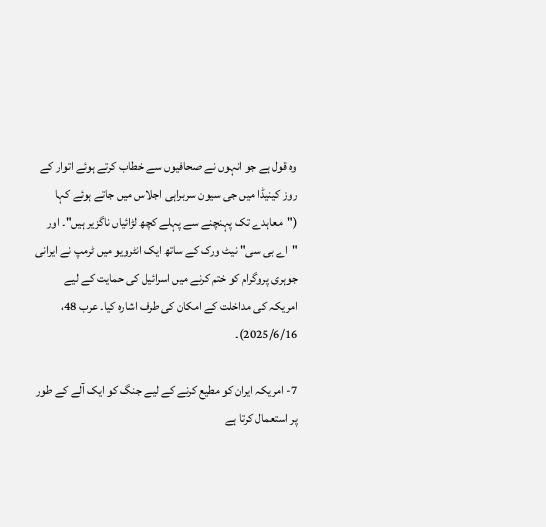وہ قول ہے جو انہوں نے صحافیوں سے خطاب کرتے ہوئے اتوار کے روز کینیڈا میں جی سیون سربراہی اجلاس میں جاتے ہوئے کہا ("معاہدے تک پہنچنے سے پہلے کچھ لڑائیاں ناگزیر ہیں"۔ اور "اے بی سی" نیٹ ورک کے ساتھ ایک انٹرویو میں ٹرمپ نے ایرانی جوہری پروگرام کو ختم کرنے میں اسرائیل کی حمایت کے لیے امریکہ کی مداخلت کے امکان کی طرف اشارہ کیا۔ عرب 48، 2025/6/16)۔

7- امریکہ ایران کو مطیع کرنے کے لیے جنگ کو ایک آلے کے طور پر استعمال کرتا ہے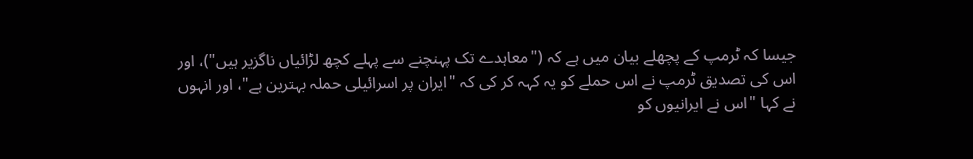جیسا کہ ٹرمپ کے پچھلے بیان میں ہے کہ ("معاہدے تک پہنچنے سے پہلے کچھ لڑائیاں ناگزیر ہیں")، اور اس کی تصدیق ٹرمپ نے اس حملے کو یہ کہہ کر کی کہ "ایران پر اسرائیلی حملہ بہترین ہے"، اور انہوں نے کہا "اس نے ایرانیوں کو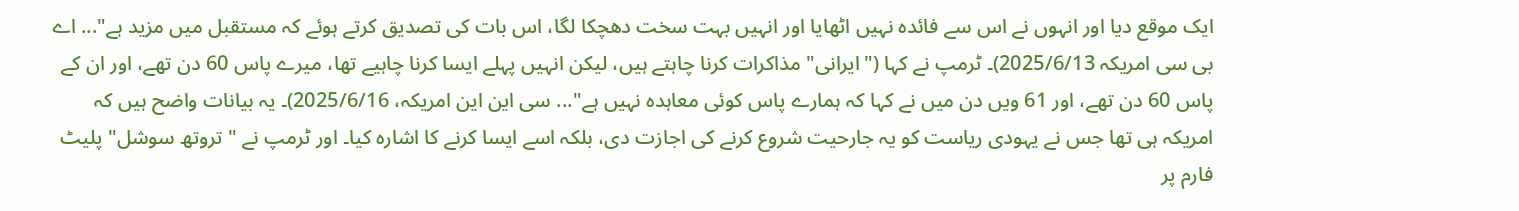ایک موقع دیا اور انہوں نے اس سے فائدہ نہیں اٹھایا اور انہیں بہت سخت دھچکا لگا، اس بات کی تصدیق کرتے ہوئے کہ مستقبل میں مزید ہے"... اے بی سی امریکہ 2025/6/13)۔ ٹرمپ نے کہا ("ایرانی" مذاکرات کرنا چاہتے ہیں، لیکن انہیں پہلے ایسا کرنا چاہیے تھا، میرے پاس 60 دن تھے، اور ان کے پاس 60 دن تھے، اور 61 ویں دن میں نے کہا کہ ہمارے پاس کوئی معاہدہ نہیں ہے"... سی این این امریکہ، 2025/6/16)۔ یہ بیانات واضح ہیں کہ امریکہ ہی تھا جس نے یہودی ریاست کو یہ جارحیت شروع کرنے کی اجازت دی، بلکہ اسے ایسا کرنے کا اشارہ کیا۔ اور ٹرمپ نے "تروتھ سوشل" پلیٹ فارم پر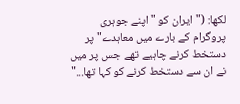لکھا: ("ایران کو "اپنے جوہری پروگرام کے بارے میں معاہدے" پر دستخط کرنے چاہیے تھے جس پر میں نے ان سے دستخط کرنے کو کہا تھا..."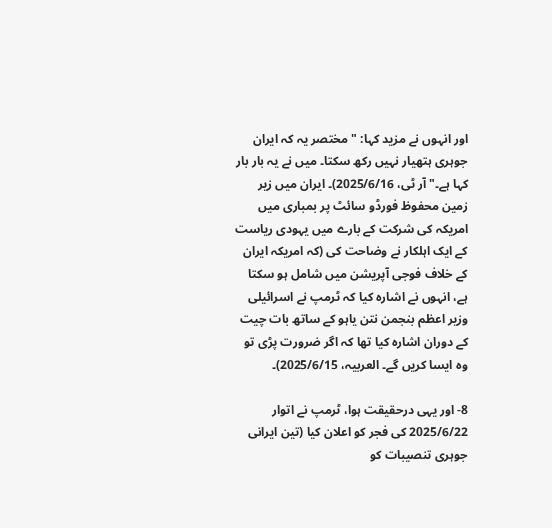اور انہوں نے مزید کہا: "مختصر یہ کہ ایران جوہری ہتھیار نہیں رکھ سکتا۔ میں نے یہ بار بار کہا ہے۔" آر ٹی، 2025/6/16)۔ ایران میں زیر زمین محفوظ فورڈو سائٹ پر بمباری میں امریکہ کی شرکت کے بارے میں یہودی ریاست کے ایک اہلکار نے وضاحت کی (کہ امریکہ ایران کے خلاف فوجی آپریشن میں شامل ہو سکتا ہے، انہوں نے اشارہ کیا کہ ٹرمپ نے اسرائیلی وزیر اعظم بنجمن نتن یاہو کے ساتھ بات چیت کے دوران اشارہ کیا تھا کہ اگر ضرورت پڑی تو وہ ایسا کریں گے۔ العربیہ، 2025/6/15)۔

8- اور یہی درحقیقت ہوا، ٹرمپ نے اتوار 2025/6/22 کی فجر کو اعلان کیا (تین ایرانی جوہری تنصیبات کو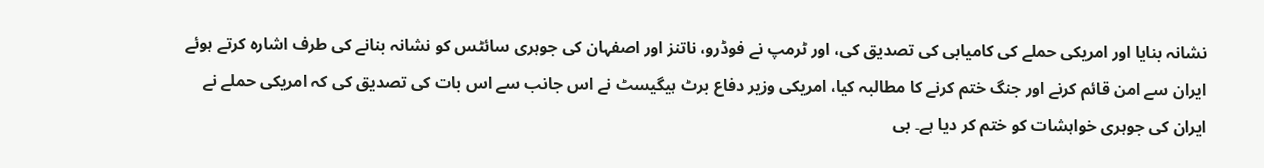نشانہ بنایا اور امریکی حملے کی کامیابی کی تصدیق کی، اور ٹرمپ نے فوڈرو، ناتنز اور اصفہان کی جوہری سائٹس کو نشانہ بنانے کی طرف اشارہ کرتے ہوئے ایران سے امن قائم کرنے اور جنگ ختم کرنے کا مطالبہ کیا، امریکی وزیر دفاع برٹ ہیگیسٹ نے اس جانب سے اس بات کی تصدیق کی کہ امریکی حملے نے ایران کی جوہری خواہشات کو ختم کر دیا ہے۔ بی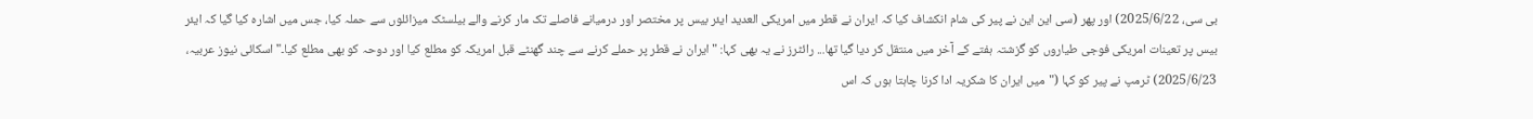بی سی، 2025/6/22) اور پھر (سی این این نے پیر کی شام انکشاف کیا کہ ایران نے قطر میں امریکی العدید ایئر بیس پر مختصر اور درمیانے فاصلے تک مار کرنے والے بیلسٹک میزائلوں سے حملہ کیا، جس میں اشارہ کیا گیا کہ ایئر بیس پر تعینات امریکی فوجی طیاروں کو گزشتہ ہفتے کے آخر میں منتقل کر دیا گیا تھا... رائٹرز نے یہ بھی کہا: "ایران نے قطر پر حملے کرنے سے چند گھنٹے قبل امریکہ کو مطلع کیا اور دوحہ کو بھی مطلع کیا۔" اسکائی نیوز عربیہ، 2025/6/23) ٹرمپ نے پیر کو کہا ("میں ایران کا شکریہ ادا کرنا چاہتا ہوں کہ اس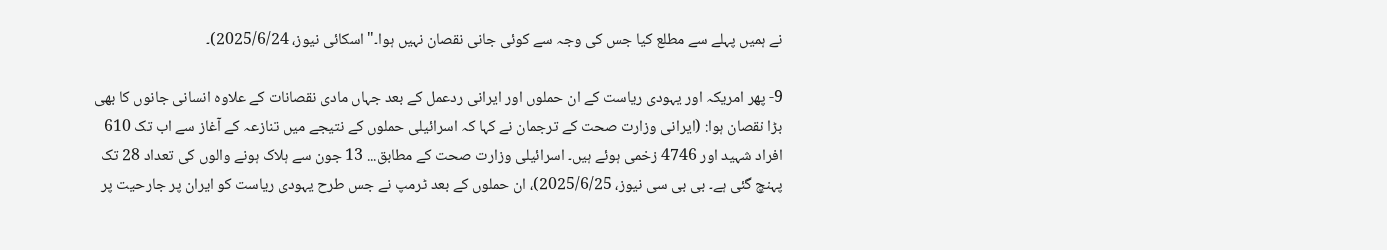نے ہمیں پہلے سے مطلع کیا جس کی وجہ سے کوئی جانی نقصان نہیں ہوا۔" اسکائی نیوز، 2025/6/24)۔

9- پھر امریکہ اور یہودی ریاست کے ان حملوں اور ایرانی ردعمل کے بعد جہاں مادی نقصانات کے علاوہ انسانی جانوں کا بھی بڑا نقصان ہوا: (ایرانی وزارت صحت کے ترجمان نے کہا کہ اسرائیلی حملوں کے نتیجے میں تنازعہ کے آغاز سے اب تک 610 افراد شہید اور 4746 زخمی ہوئے ہیں۔ اسرائیلی وزارت صحت کے مطابق... 13 جون سے ہلاک ہونے والوں کی تعداد 28 تک پہنچ گئی ہے۔ بی بی سی نیوز، 2025/6/25)، ان حملوں کے بعد ٹرمپ نے جس طرح یہودی ریاست کو ایران پر جارحیت پر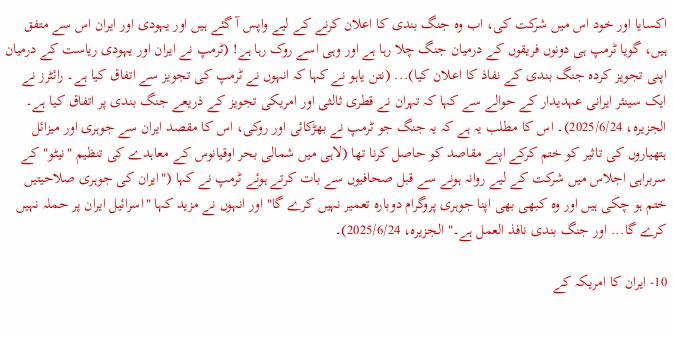اکسایا اور خود اس میں شرکت کی، اب وہ جنگ بندی کا اعلان کرنے کے لیے واپس آ گئے ہیں اور یہودی اور ایران اس سے متفق ہیں، گویا ٹرمپ ہی دونوں فریقوں کے درمیان جنگ چلا رہا ہے اور وہی اسے روک رہا ہے! (ٹرمپ نے ایران اور یہودی ریاست کے درمیان اپنی تجویز کردہ جنگ بندی کے نفاذ کا اعلان کیا)... (نتن یاہو نے کہا کہ انہوں نے ٹرمپ کی تجویز سے اتفاق کیا ہے۔ رائٹرز نے ایک سینئر ایرانی عہدیدار کے حوالے سے کہا کہ تہران نے قطری ثالثی اور امریکی تجویز کے ذریعے جنگ بندی پر اتفاق کیا ہے۔ الجزیرہ، 2025/6/24)۔ اس کا مطلب یہ ہے کہ یہ جنگ جو ٹرمپ نے بھڑکائی اور روکی، اس کا مقصد ایران سے جوہری اور میزائل ہتھیاروں کی تاثیر کو ختم کرکے اپنے مقاصد کو حاصل کرنا تھا (لاہی میں شمالی بحر اوقیانوس کے معاہدے کی تنظیم "نیٹو" کے سربراہی اجلاس میں شرکت کے لیے روانہ ہونے سے قبل صحافیوں سے بات کرتے ہوئے ٹرمپ نے کہا ("ایران کی جوہری صلاحیتیں ختم ہو چکی ہیں اور وہ کبھی بھی اپنا جوہری پروگرام دوبارہ تعمیر نہیں کرے گا" اور انہوں نے مزید کہا "اسرائیل ایران پر حملہ نہیں کرے گا... اور جنگ بندی نافذ العمل ہے۔" الجزیرہ، 2025/6/24)۔

10- ایران کا امریکہ کے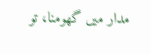مدار میں گھومنا، تو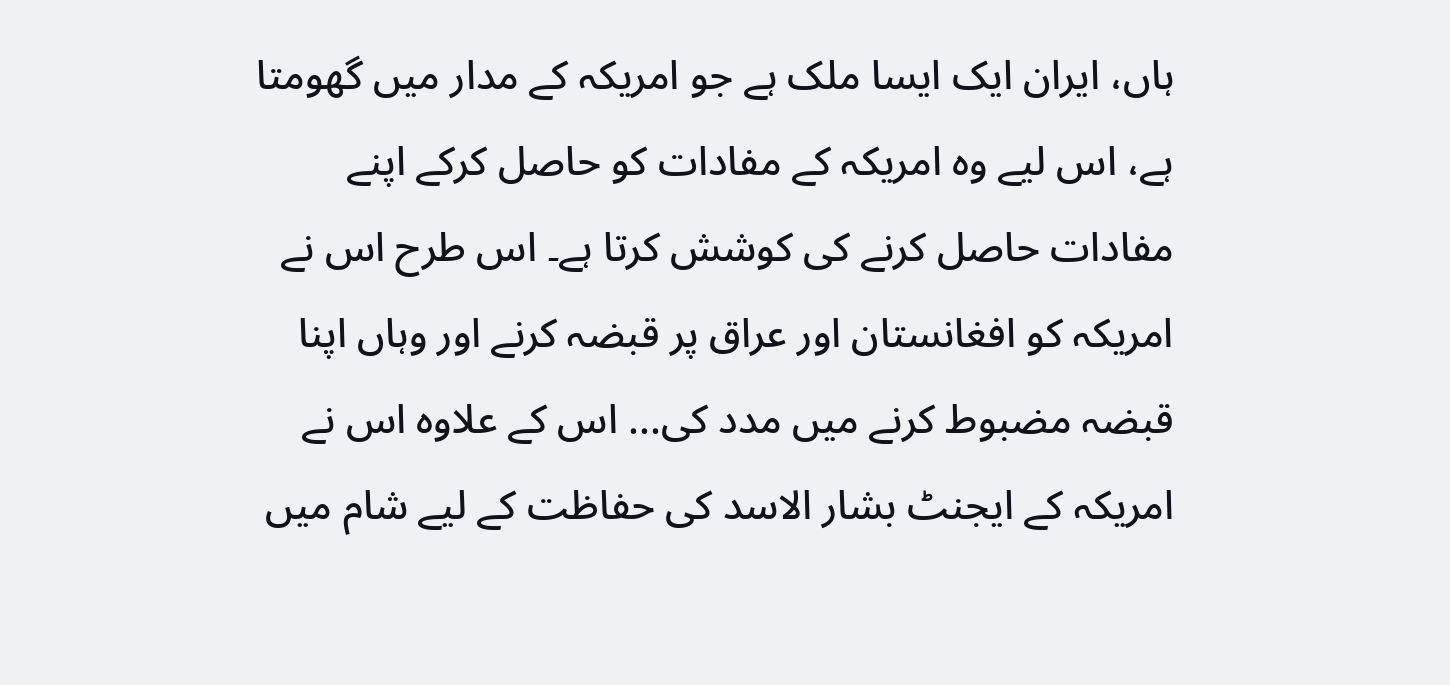ہاں، ایران ایک ایسا ملک ہے جو امریکہ کے مدار میں گھومتا ہے، اس لیے وہ امریکہ کے مفادات کو حاصل کرکے اپنے مفادات حاصل کرنے کی کوشش کرتا ہے۔ اس طرح اس نے امریکہ کو افغانستان اور عراق پر قبضہ کرنے اور وہاں اپنا قبضہ مضبوط کرنے میں مدد کی... اس کے علاوہ اس نے امریکہ کے ایجنٹ بشار الاسد کی حفاظت کے لیے شام میں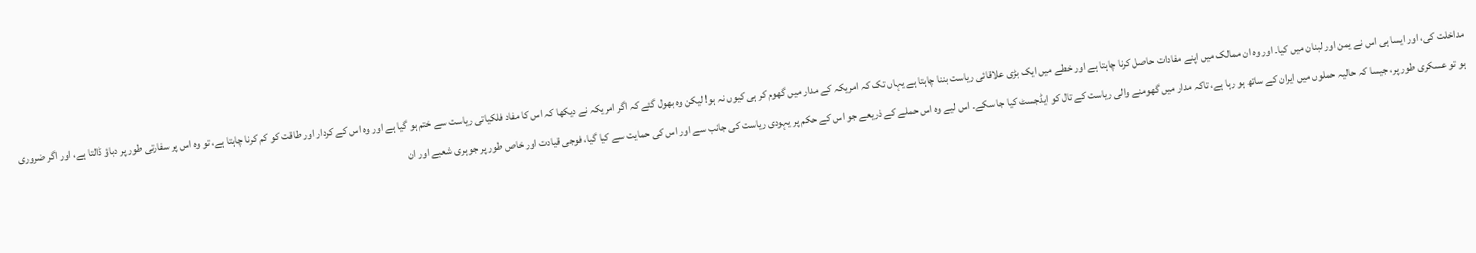مداخلت کی، اور ایسا ہی اس نے یمن اور لبنان میں کیا۔ اور وہ ان ممالک میں اپنے مفادات حاصل کرنا چاہتا ہے اور خطے میں ایک بڑی علاقائی ریاست بننا چاہتا ہے یہاں تک کہ امریکہ کے مدار میں گھوم کر ہی کیوں نہ ہو! لیکن وہ بھول گئے کہ اگر امریکہ نے دیکھا کہ اس کا مفاد فلکیاتی ریاست سے ختم ہو گیا ہے اور وہ اس کے کردار اور طاقت کو کم کرنا چاہتا ہے، تو وہ اس پر سفارتی طور پر دباؤ ڈالتا ہے، اور اگر ضروری ہو تو عسکری طور پر، جیسا کہ حالیہ حملوں میں ایران کے ساتھ ہو رہا ہے، تاکہ مدار میں گھومنے والی ریاست کے تال کو ایڈجسٹ کیا جا سکے۔ اس لیے وہ اس حملے کے ذریعے جو اس کے حکم پر یہودی ریاست کی جانب سے اور اس کی حمایت سے کیا گیا، فوجی قیادت اور خاص طور پر جوہری شعبے اور ان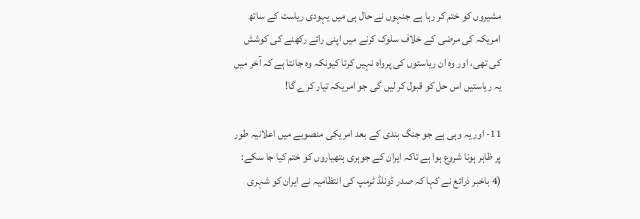مشیروں کو ختم کر رہا ہے جنہوں نے حال ہی میں یہودی ریاست کے ساتھ امریکہ کی مرضی کے خلاف سلوک کرنے میں اپنی رائے رکھنے کی کوشش کی تھی، اور وہ ان ریاستوں کی پرواہ نہیں کرتا کیونکہ وہ جانتا ہے کہ آخر میں یہ ریاستیں اس حل کو قبول کر لیں گی جو امریکہ تیار کرے گا!

11- اور یہ وہی ہے جو جنگ بندی کے بعد امریکی منصوبے میں اعلانیہ طور پر ظاہر ہونا شروع ہوا ہے تاکہ ایران کے جوہری ہتھیاروں کو ختم کیا جا سکے: (4 باخبر ذرائع نے کہا کہ صدر ڈونلڈ ٹرمپ کی انتظامیہ نے ایران کو شہری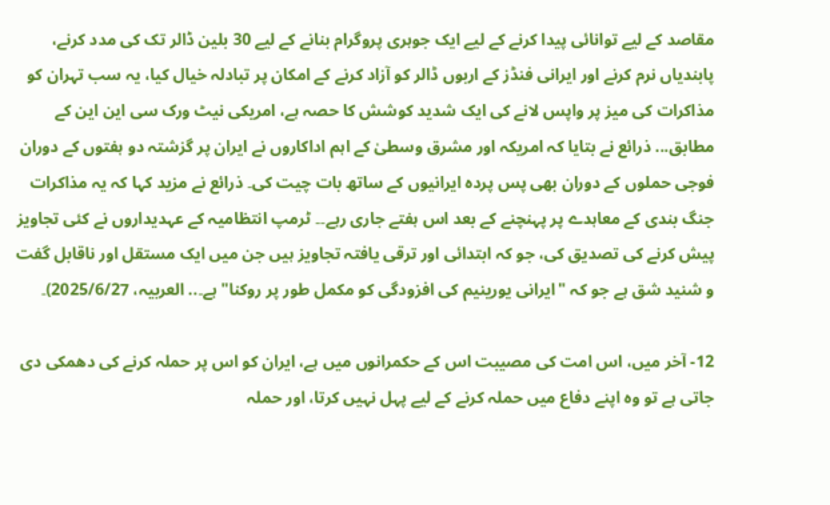مقاصد کے لیے توانائی پیدا کرنے کے لیے ایک جوہری پروگرام بنانے کے لیے 30 بلین ڈالر تک کی مدد کرنے، پابندیاں نرم کرنے اور ایرانی فنڈز کے اربوں ڈالر کو آزاد کرنے کے امکان پر تبادلہ خیال کیا، یہ سب تہران کو مذاکرات کی میز پر واپس لانے کی ایک شدید کوشش کا حصہ ہے، امریکی نیٹ ورک سی این این کے مطابق... ذرائع نے بتایا کہ امریکہ اور مشرق وسطیٰ کے اہم اداکاروں نے ایران پر گزشتہ دو ہفتوں کے دوران فوجی حملوں کے دوران بھی پس پردہ ایرانیوں کے ساتھ بات چیت کی۔ ذرائع نے مزید کہا کہ یہ مذاکرات جنگ بندی کے معاہدے پر پہنچنے کے بعد اس ہفتے جاری رہے۔۔ ٹرمپ انتظامیہ کے عہدیداروں نے کئی تجاویز پیش کرنے کی تصدیق کی، جو کہ ابتدائی اور ترقی یافتہ تجاویز ہیں جن میں ایک مستقل اور ناقابل گفت و شنید شق ہے جو کہ "ایرانی یورینیم کی افزودگی کو مکمل طور پر روکنا" ہے۔.. العربیہ، 2025/6/27)۔

12- آخر میں، اس امت کی مصیبت اس کے حکمرانوں میں ہے، ایران کو اس پر حملہ کرنے کی دھمکی دی جاتی ہے تو وہ اپنے دفاع میں حملہ کرنے کے لیے پہل نہیں کرتا، اور حملہ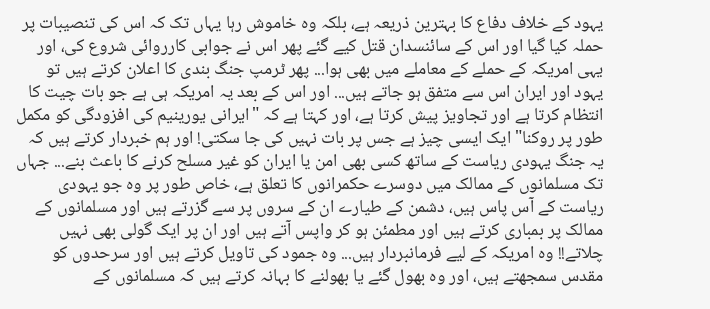یہود کے خلاف دفاع کا بہترین ذریعہ ہے، بلکہ وہ خاموش رہا یہاں تک کہ اس کی تنصیبات پر حملہ کیا گیا اور اس کے سائنسدان قتل کیے گئے پھر اس نے جوابی کارروائی شروع کی، اور یہی امریکہ کے حملے کے معاملے میں بھی ہوا... پھر ٹرمپ جنگ بندی کا اعلان کرتے ہیں تو یہود اور ایران اس سے متفق ہو جاتے ہیں... اور اس کے بعد یہ امریکہ ہی ہے جو بات چیت کا انتظام کرتا ہے اور تجاویز پیش کرتا ہے، اور کہتا ہے کہ "ایرانی یورینیم کی افزودگی کو مکمل طور پر روکنا" ایک ایسی چیز ہے جس پر بات نہیں کی جا سکتی! اور ہم خبردار کرتے ہیں کہ یہ جنگ یہودی ریاست کے ساتھ کسی بھی امن یا ایران کو غیر مسلح کرنے کا باعث بنے... جہاں تک مسلمانوں کے ممالک میں دوسرے حکمرانوں کا تعلق ہے، خاص طور پر وہ جو یہودی ریاست کے آس پاس ہیں، دشمن کے طیارے ان کے سروں پر سے گزرتے ہیں اور مسلمانوں کے ممالک پر بمباری کرتے ہیں اور مطمئن ہو کر واپس آتے ہیں اور ان پر ایک گولی بھی نہیں چلاتے!! وہ امریکہ کے لیے فرمانبردار ہیں... وہ جمود کی تاویل کرتے ہیں اور سرحدوں کو مقدس سمجھتے ہیں، اور وہ بھول گئے یا بھولنے کا بہانہ کرتے ہیں کہ مسلمانوں کے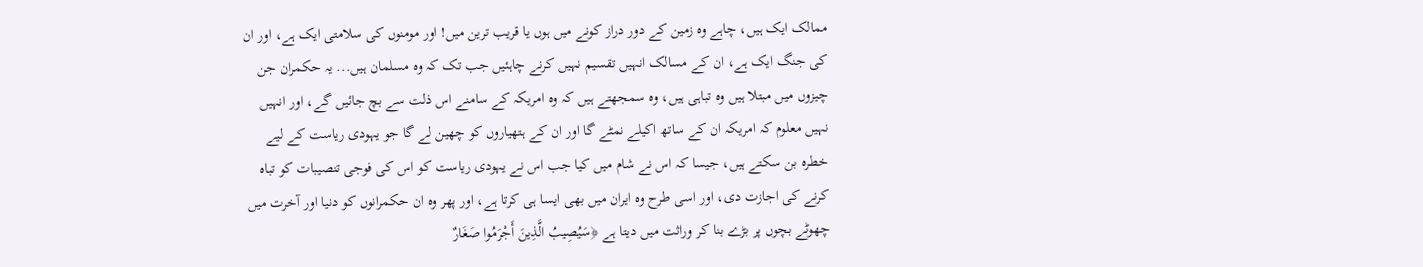ممالک ایک ہیں، چاہے وہ زمین کے دور دراز کونے میں ہوں یا قریب ترین میں! اور مومنوں کی سلامتی ایک ہے، اور ان کی جنگ ایک ہے، ان کے مسالک انہیں تقسیم نہیں کرنے چاہئیں جب تک کہ وہ مسلمان ہیں... یہ حکمران جن چیزوں میں مبتلا ہیں وہ تباہی ہیں، وہ سمجھتے ہیں کہ وہ امریکہ کے سامنے اس ذلت سے بچ جائیں گے، اور انہیں نہیں معلوم کہ امریکہ ان کے ساتھ اکیلے نمٹے گا اور ان کے ہتھیاروں کو چھین لے گا جو یہودی ریاست کے لیے خطرہ بن سکتے ہیں، جیسا کہ اس نے شام میں کیا جب اس نے یہودی ریاست کو اس کی فوجی تنصیبات کو تباہ کرنے کی اجازت دی، اور اسی طرح وہ ایران میں بھی ایسا ہی کرتا ہے، اور پھر وہ ان حکمرانوں کو دنیا اور آخرت میں چھوٹے بچوں پر بڑے بنا کر وراثت میں دیتا ہے ﴿سَيُصِيبُ الَّذِينَ أَجْرَمُوا صَغَارٌ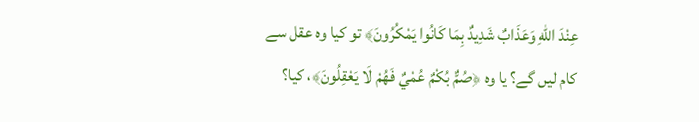عِنْدَ اللهِ وَعَذَابٌ شَدِيدٌ بِمَا كَانُوا يَمْكُرُونَ﴾ تو کیا وہ عقل سے کام لیں گے؟ یا وہ ﴿صُمٌّ بُكْمٌ عُمْيٌ فَهُمْ لَا يَعْقِلُونَ﴾، کیا؟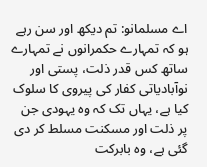اے مسلمانو: تم دیکھ اور سن رہے ہو کہ تمہارے حکمرانوں نے تمہارے ساتھ کس قدر ذلت، پستی اور نوآبادیاتی کفار کی پیروی کا سلوک کیا ہے، یہاں تک کہ وہ یہودی جن پر ذلت اور مسکنت مسلط کر دی گئی ہے، وہ بابرکت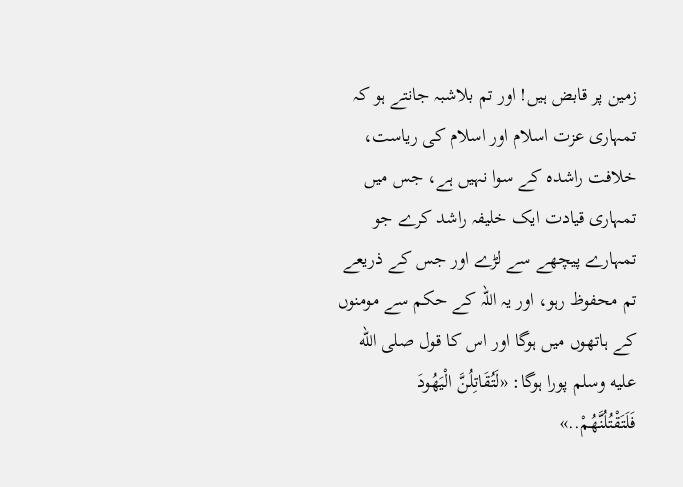زمین پر قابض ہیں! اور تم بلاشبہ جانتے ہو کہ تمہاری عزت اسلام اور اسلام کی ریاست، خلافت راشدہ کے سوا نہیں ہے، جس میں تمہاری قیادت ایک خلیفہ راشد کرے جو تمہارے پیچھے سے لڑے اور جس کے ذریعے تم محفوظ رہو، اور یہ اللہ کے حکم سے مومنوں کے ہاتھوں میں ہوگا اور اس کا قول صلى الله عليه وسلم پورا ہوگا: «لَتُقَاتِلُنَّ الْيَهُودَ فَلَتَقْتُلُنَّهُمْ..»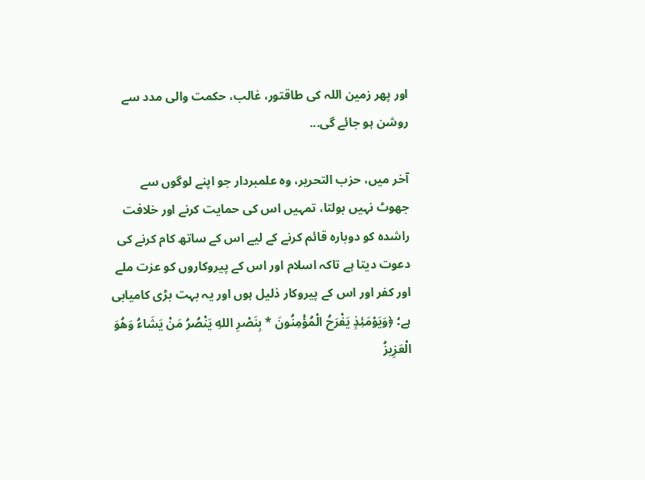اور پھر زمین اللہ کی طاقتور، غالب، حکمت والی مدد سے روشن ہو جائے گی...

آخر میں، حزب التحریر، وہ علمبردار جو اپنے لوگوں سے جھوٹ نہیں بولتا، تمہیں اس کی حمایت کرنے اور خلافت راشدہ کو دوبارہ قائم کرنے کے لیے اس کے ساتھ کام کرنے کی دعوت دیتا ہے تاکہ اسلام اور اس کے پیروکاروں کو عزت ملے اور کفر اور اس کے پیروکار ذلیل ہوں اور یہ بہت بڑی کامیابی ہے؛ ﴿وَيَوْمَئِذٍ يَفْرَحُ الْمُؤْمِنُونَ * بِنَصْرِ اللهِ يَنْصُرُ مَنْ يَشَاءُ وَهُوَ الْعَزِيزُ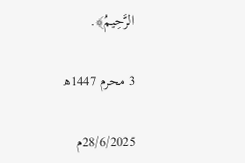الرَّحِيمُ﴾.

3 محرم 1447ھ

28/6/2025م